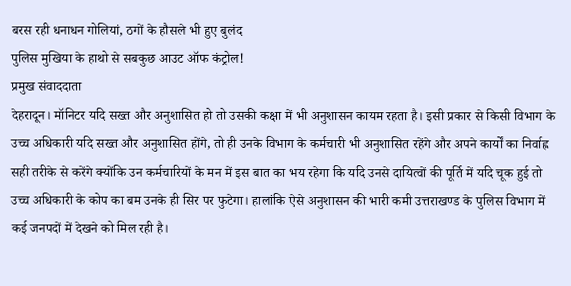बरस रही धनाधन गोलियां, ठगों के हौसले भी हुए बुलंद
पुलिस मुखिया के हाथो से सबकुछ आउट ऑफ कंट्रोल!
प्रमुख संवाददाता
देहरादून। मॉनिटर यदि सख्त और अनुशासित हो तो उसकी कक्षा में भी अनुशासन कायम रहता है। इसी प्रकार से किसी विभाग के उच्च अधिकारी यदि सख्त और अनुशासित होंगे, तो ही उनके विभाग के कर्मचारी भी अनुशासित रहेंगे और अपने कार्यों का निर्वाह्न सही तरीके से करेंगे क्योंकि उन कर्मचारियों के मन में इस बात का भय रहेगा कि यदि उनसे दायित्वों की पूर्ति में यदि चूक हुई तो उच्च अधिकारी के कोप का बम उनके ही सिर पर फुटेगा। हालांकि ऐसे अनुशासन की भारी कमी उत्तराखण्ड के पुलिस विभाग में कई जनपदों में देखने को मिल रही है।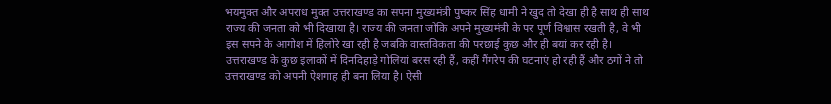भयमुक्त और अपराध मुक्त उत्तराखण्ड का सपना मुख्यमंत्री पुष्कर सिंह धामी ने खुद तो देखा ही है साथ ही साथ राज्य की जनता को भी दिखाया है। राज्य की जनता जोकि अपने मुख्यमंत्री के पर पूर्ण विश्वास रखती है, वे भी इस सपने के आगोश में हिलोरे खा रही है जबकि वास्तविकता की परछाई कुछ और ही बयां कर रही है। उत्तराखण्ड के कुछ इलाकों में दिनदिहाड़े गोलियां बरस रही हैं, कहीं गैंगरेप की घटनाएं हो रही हैं और ठगों ने तो उत्तराखण्ड को अपनी ऐशगाह ही बना लिया है। ऐसी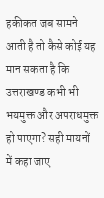हकीकत जब सामने आती है तो कैसे कोई यह मान सकता है कि उत्तराखण्ड कभी भी भयमुक्त और अपराधमुक्त हो पाएगा? सही मायनों में कहा जाए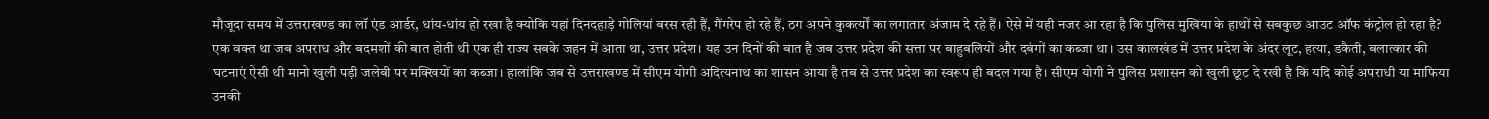मौजूदा समय में उत्तराखण्ड का लॉ एंड आर्डर, धांय-धांय हो रखा है क्योकि यहां दिनदहाड़े गोलियां बरस रही हैं, गैंगरेप हो रहे हैं, ठग अपने कुकर्त्यों का लगातार अंजाम दे रहे हैं। ऐसे में यही नजर आ रहा है कि पुलिस मुखिया के हाथों से सबकुछ आउट ऑफ कंट्रोल हो रहा है?
एक वक्त था जब अपराध और बदमशों की बात होती थी एक ही राज्य सबके जहन में आता था, उत्तर प्रदेश। यह उन दिनों की बात है जब उत्तर प्रदेश की सत्ता पर बाहुबलियों और दबंगों का कब्जा था। उस कालखंड में उत्तर प्रदेश के अंदर लूट, हत्या, डकैती, बलात्कार की घटनाएं ऐसी थी मानो खुली पड़ी जलेबी पर मक्खियों का कब्जा। हालांकि जब से उत्तराखण्ड में सीएम योगी अदित्यनाथ का शासन आया है तब से उत्तर प्रदेश का स्वरूप ही बदल गया है। सीएम योगी ने पुलिस प्रशासन को खुली छूट दे रखी है कि यदि कोई अपराधी या माफिया उनकी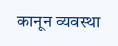कानून व्यवस्था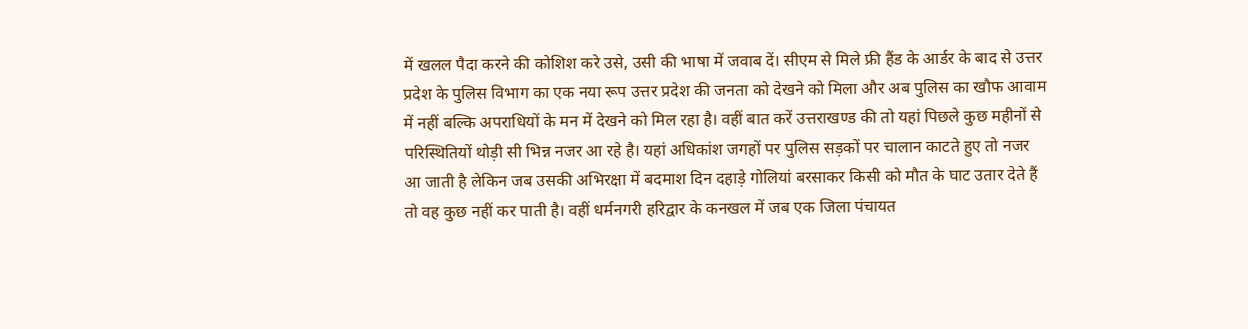में खलल पैदा करने की कोशिश करे उसे, उसी की भाषा में जवाब दें। सीएम से मिले फ्री हैंड के आर्डर के बाद से उत्तर प्रदेश के पुलिस विभाग का एक नया रूप उत्तर प्रदेश की जनता को देखने को मिला और अब पुलिस का खौफ आवाम में नहीं बल्कि अपराधियों के मन में देखने को मिल रहा है। वहीं बात करें उत्तराखण्ड की तो यहां पिछले कुछ महीनों से परिस्थितियों थोड़ी सी भिन्न नजर आ रहे है। यहां अधिकांश जगहों पर पुलिस सड़कों पर चालान काटते हुए तो नजर आ जाती है लेकिन जब उसकी अभिरक्षा में बदमाश दिन दहाड़े गोलियां बरसाकर किसी को मौत के घाट उतार देते हैं तो वह कुछ नहीं कर पाती है। वहीं धर्मनगरी हरिद्वार के कनखल में जब एक जिला पंचायत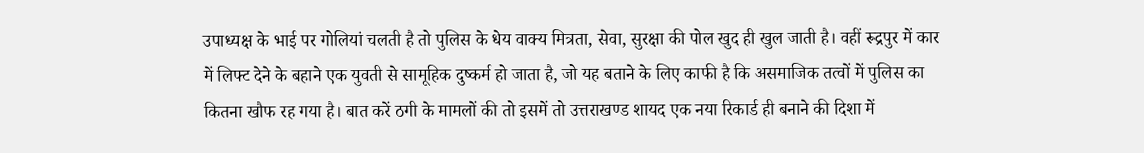उपाध्यक्ष के भाई पर गोलियां चलती है तो पुलिस के धेय वाक्य मित्रता, सेवा, सुरक्षा की पोल खुद ही खुल जाती है। वहीं रूद्रपुर में कार में लिफ्ट देने के बहाने एक युवती से सामूहिक दुष्कर्म हो जाता है, जो यह बताने के लिए काफी है कि असमाजिक तत्वों में पुलिस का कितना खौफ रह गया है। बात करें ठगी के मामलों की तो इसमें तो उत्तराखण्ड शायद एक नया रिकार्ड ही बनाने की दिशा में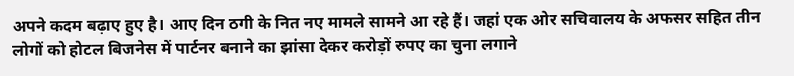अपने कदम बढ़ाए हुए है। आए दिन ठगी के नित नए मामले सामने आ रहे हैं। जहां एक ओर सचिवालय के अफसर सहित तीन लोगों को होटल बिजनेस में पार्टनर बनाने का झांसा देकर करोड़ों रुपए का चुना लगाने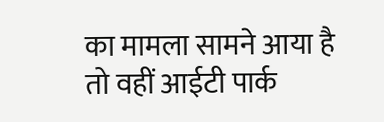का मामला सामने आया है तो वहीं आईटी पार्क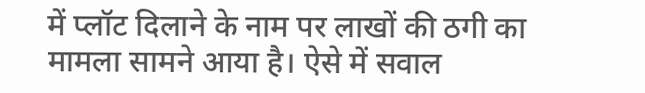में प्लॉट दिलाने के नाम पर लाखों की ठगी का मामला सामने आया है। ऐसे में सवाल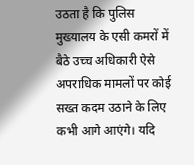उठता है कि पुलिस मुख्यालय के एसी कमरों में बैठे उच्च अधिकारी ऐसे अपराधिक मामलों पर कोई सख्त कदम उठाने के लिए कभी आगे आएंगे। यदि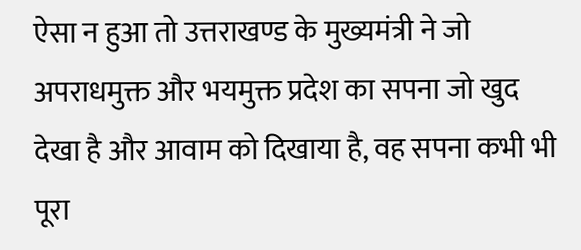ऐसा न हुआ तो उत्तराखण्ड के मुख्यमंत्री ने जो अपराधमुक्त और भयमुक्त प्रदेश का सपना जो खुद देखा है और आवाम को दिखाया है, वह सपना कभी भी पूरा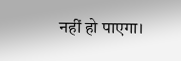नहीं हो पाएगा।